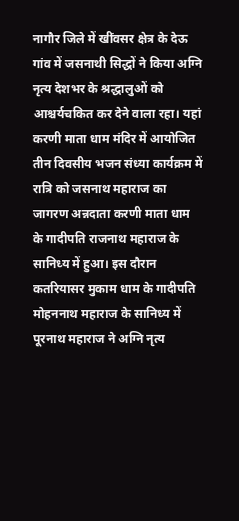नागौर जिले में खींवसर क्षेत्र के देऊ गांव में जसनाथी सिद्धों ने किया अग्नि नृत्य देशभर के श्रद्धालुओं को आश्चर्यचकित कर देने वाला रहा। यहां करणी माता धाम मंदिर में आयोजित तीन दिवसीय भजन संध्या कार्यक्रम में रात्रि को जसनाथ महाराज का जागरण अन्नदाता करणी माता धाम के गादीपति राजनाथ महाराज के सानिध्य में हुआ। इस दौरान कतरियासर मुकाम धाम के गादीपति मोहननाथ महाराज के सानिध्य में पूरनाथ महाराज ने अग्नि नृत्य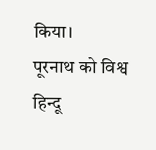किया।
पूरनाथ को विश्व हिन्दू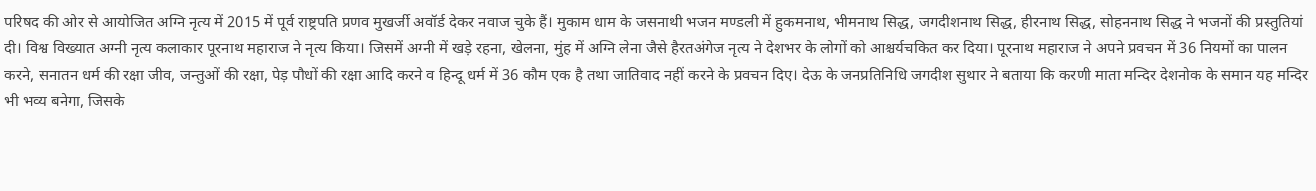परिषद की ओर से आयोजित अग्नि नृत्य में 2015 में पूर्व राष्ट्रपति प्रणव मुखर्जी अवॉर्ड देकर नवाज चुके हैं। मुकाम धाम के जसनाथी भजन मण्डली में हुकमनाथ, भीमनाथ सिद्ध, जगदीशनाथ सिद्ध, हीरनाथ सिद्ध, सोहननाथ सिद्ध ने भजनों की प्रस्तुतियां दी। विश्व विख्यात अग्नी नृत्य कलाकार पूरनाथ महाराज ने नृत्य किया। जिसमें अग्नी में खड़े रहना, खेलना, मुंह में अग्नि लेना जैसे हैरतअंगेज नृत्य ने देशभर के लोगों को आश्चर्यचकित कर दिया। पूरनाथ महाराज ने अपने प्रवचन में 36 नियमों का पालन करने, सनातन धर्म की रक्षा जीव, जन्तुओं की रक्षा, पेड़ पौधों की रक्षा आदि करने व हिन्दू धर्म में 36 कौम एक है तथा जातिवाद नहीं करने के प्रवचन दिए। देऊ के जनप्रतिनिधि जगदीश सुथार ने बताया कि करणी माता मन्दिर देशनोक के समान यह मन्दिर भी भव्य बनेगा, जिसके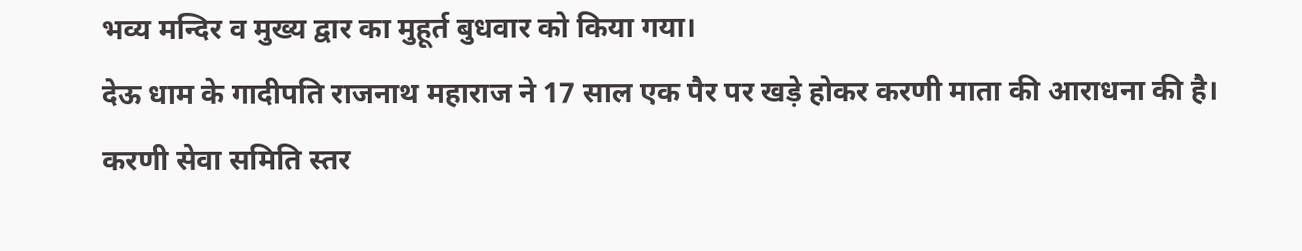भव्य मन्दिर व मुख्य द्वार का मुहूर्त बुधवार को किया गया।
देऊ धाम के गादीपति राजनाथ महाराज ने 17 साल एक पैर पर खड़े होकर करणी माता की आराधना की है। करणी सेवा समिति स्तर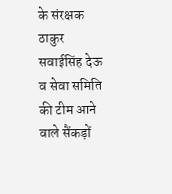के संरक्षक ठाकुर सवाईसिंह देऊ व सेवा समिति की टीम आने वाले सैंकड़ों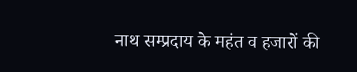नाथ सम्प्रदाय के महंत व हजारों की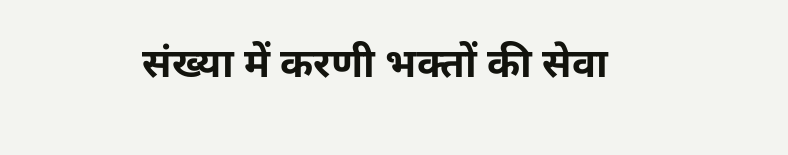संख्या में करणी भक्तों की सेवा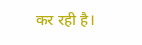कर रही है।